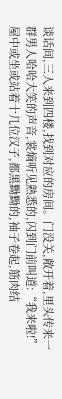谈话间,三人来到四楼,找到对应的房间。门没关,敞开着,里头传来一群男人哈哈大笑的声音,裳熵听见熟悉的,闪到门前叫道:“我来啦!”
屋中或坐或站着十几位汉子,都黑黝黝的,袖子卷起,筋肉结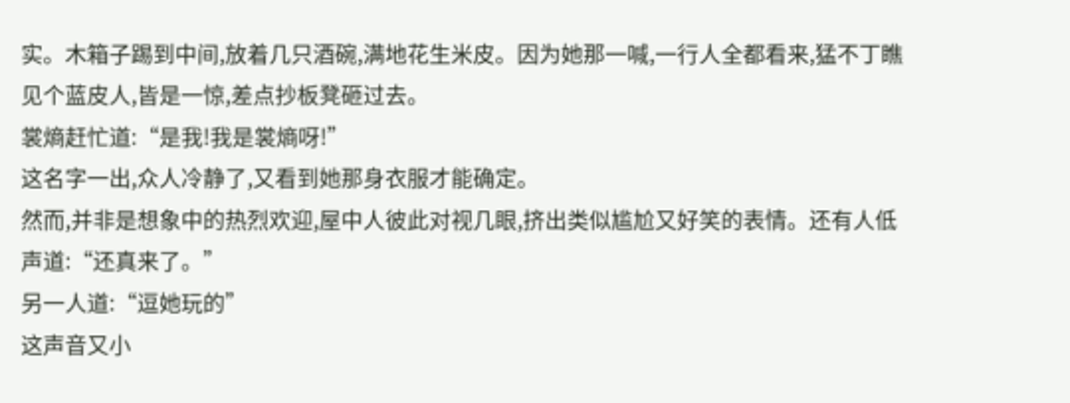实。木箱子踢到中间,放着几只酒碗,满地花生米皮。因为她那一喊,一行人全都看来,猛不丁瞧见个蓝皮人,皆是一惊,差点抄板凳砸过去。
裳熵赶忙道:“是我!我是裳熵呀!”
这名字一出,众人冷静了,又看到她那身衣服才能确定。
然而,并非是想象中的热烈欢迎,屋中人彼此对视几眼,挤出类似尴尬又好笑的表情。还有人低声道:“还真来了。”
另一人道:“逗她玩的”
这声音又小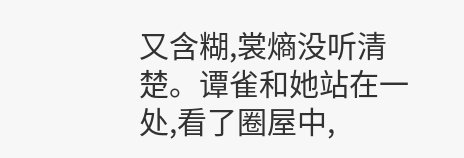又含糊,裳熵没听清楚。谭雀和她站在一处,看了圈屋中,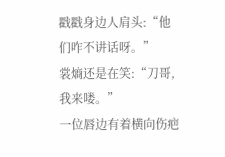戳戳身边人肩头:“他们咋不讲话呀。”
裳熵还是在笑:“刀哥,我来喽。”
一位唇边有着横向伤疤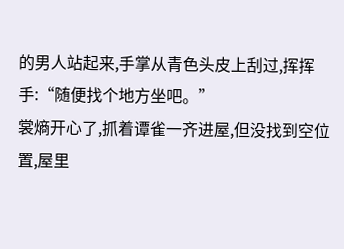的男人站起来,手掌从青色头皮上刮过,挥挥手:“随便找个地方坐吧。”
裳熵开心了,抓着谭雀一齐进屋,但没找到空位置,屋里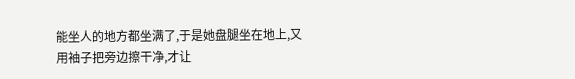能坐人的地方都坐满了,于是她盘腿坐在地上,又用袖子把旁边擦干净,才让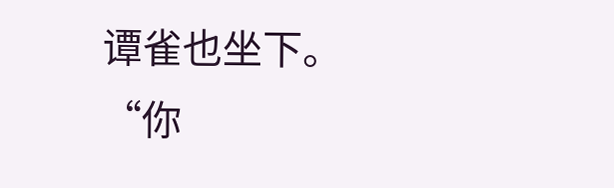谭雀也坐下。
“你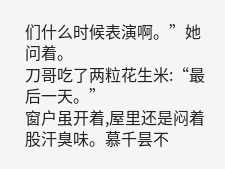们什么时候表演啊。”她问着。
刀哥吃了两粒花生米:“最后一天。”
窗户虽开着,屋里还是闷着股汗臭味。慕千昙不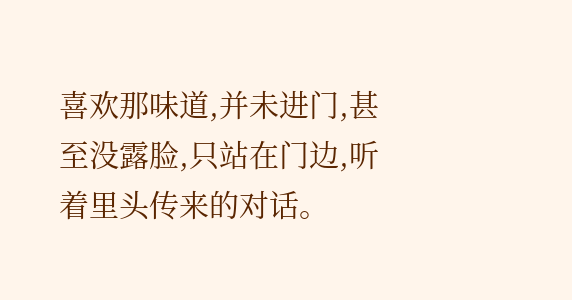喜欢那味道,并未进门,甚至没露脸,只站在门边,听着里头传来的对话。